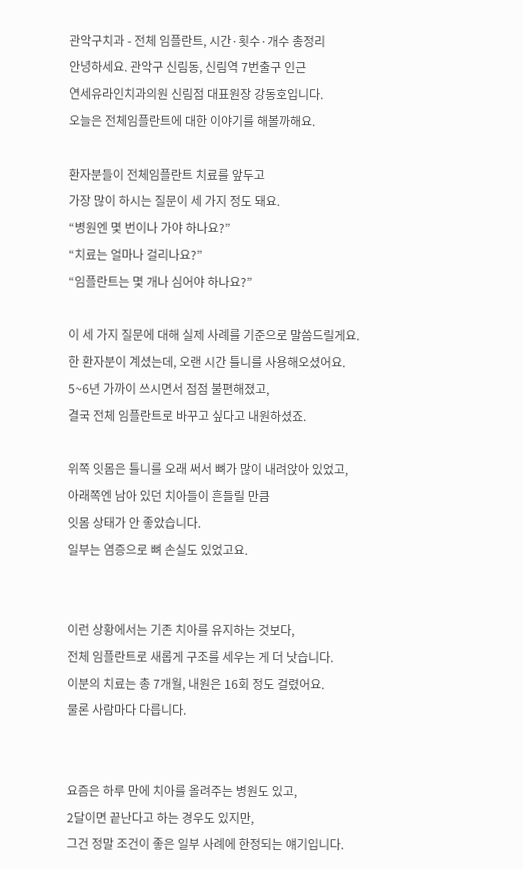관악구치과 - 전체 임플란트, 시간·횟수·개수 총정리
안녕하세요. 관악구 신림동, 신림역 7번출구 인근
연세유라인치과의원 신림점 대표원장 강동호입니다.
오늘은 전체임플란트에 대한 이야기를 해볼까해요.

환자분들이 전체임플란트 치료를 앞두고
가장 많이 하시는 질문이 세 가지 정도 돼요.
“병원엔 몇 번이나 가야 하나요?”
“치료는 얼마나 걸리나요?”
“임플란트는 몇 개나 심어야 하나요?”

이 세 가지 질문에 대해 실제 사례를 기준으로 말씀드릴게요.
한 환자분이 계셨는데, 오랜 시간 틀니를 사용해오셨어요.
5~6년 가까이 쓰시면서 점점 불편해졌고,
결국 전체 임플란트로 바꾸고 싶다고 내원하셨죠.

위쪽 잇몸은 틀니를 오래 써서 뼈가 많이 내려앉아 있었고,
아래쪽엔 남아 있던 치아들이 흔들릴 만큼
잇몸 상태가 안 좋았습니다.
일부는 염증으로 뼈 손실도 있었고요.


이런 상황에서는 기존 치아를 유지하는 것보다,
전체 임플란트로 새롭게 구조를 세우는 게 더 낫습니다.
이분의 치료는 총 7개월, 내원은 16회 정도 걸렸어요.
물론 사람마다 다릅니다.


요즘은 하루 만에 치아를 올려주는 병원도 있고,
2달이면 끝난다고 하는 경우도 있지만,
그건 정말 조건이 좋은 일부 사례에 한정되는 얘기입니다.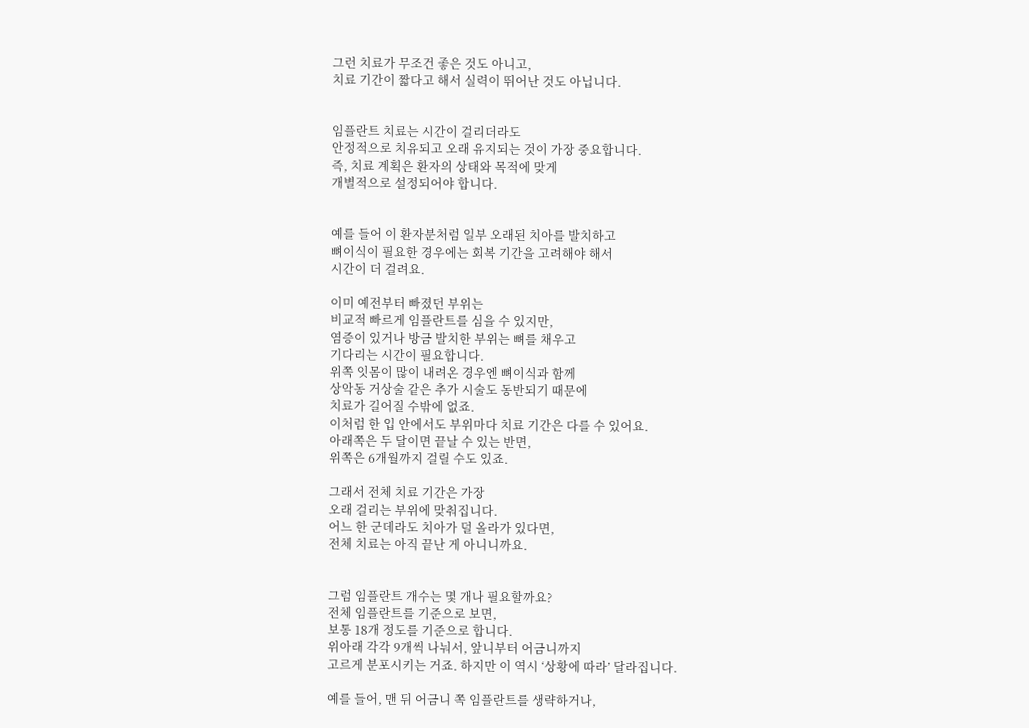그런 치료가 무조건 좋은 것도 아니고,
치료 기간이 짧다고 해서 실력이 뛰어난 것도 아닙니다.


임플란트 치료는 시간이 걸리더라도
안정적으로 치유되고 오래 유지되는 것이 가장 중요합니다.
즉, 치료 계획은 환자의 상태와 목적에 맞게
개별적으로 설정되어야 합니다.


예를 들어 이 환자분처럼 일부 오래된 치아를 발치하고
뼈이식이 필요한 경우에는 회복 기간을 고려해야 해서
시간이 더 걸려요.

이미 예전부터 빠졌던 부위는
비교적 빠르게 임플란트를 심을 수 있지만,
염증이 있거나 방금 발치한 부위는 뼈를 채우고
기다리는 시간이 필요합니다.
위쪽 잇몸이 많이 내려온 경우엔 뼈이식과 함께
상악동 거상술 같은 추가 시술도 동반되기 때문에
치료가 길어질 수밖에 없죠.
이처럼 한 입 안에서도 부위마다 치료 기간은 다를 수 있어요.
아래쪽은 두 달이면 끝날 수 있는 반면,
위쪽은 6개월까지 걸릴 수도 있죠.

그래서 전체 치료 기간은 가장
오래 걸리는 부위에 맞춰집니다.
어느 한 군데라도 치아가 덜 올라가 있다면,
전체 치료는 아직 끝난 게 아니니까요.


그럼 임플란트 개수는 몇 개나 필요할까요?
전체 임플란트를 기준으로 보면,
보통 18개 정도를 기준으로 합니다.
위아래 각각 9개씩 나눠서, 앞니부터 어금니까지
고르게 분포시키는 거죠. 하지만 이 역시 ‘상황에 따라’ 달라집니다.

예를 들어, 맨 뒤 어금니 쪽 임플란트를 생략하거나,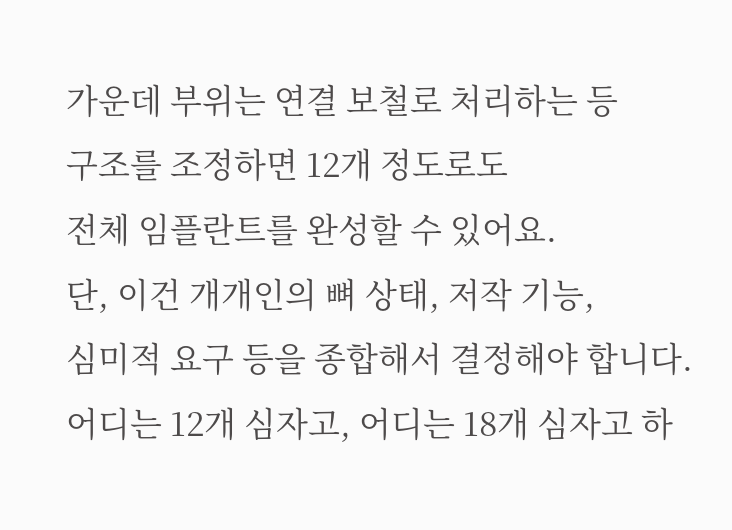가운데 부위는 연결 보철로 처리하는 등
구조를 조정하면 12개 정도로도
전체 임플란트를 완성할 수 있어요.
단, 이건 개개인의 뼈 상태, 저작 기능,
심미적 요구 등을 종합해서 결정해야 합니다.
어디는 12개 심자고, 어디는 18개 심자고 하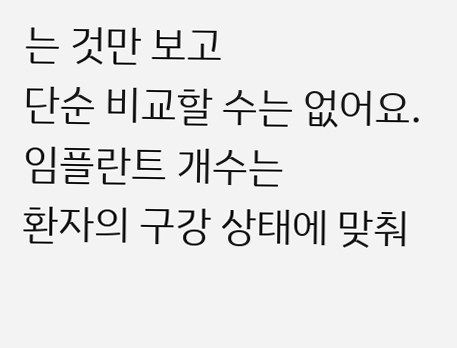는 것만 보고
단순 비교할 수는 없어요. 임플란트 개수는
환자의 구강 상태에 맞춰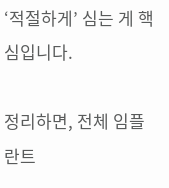‘적절하게’ 심는 게 핵심입니다.

정리하면, 전체 임플란트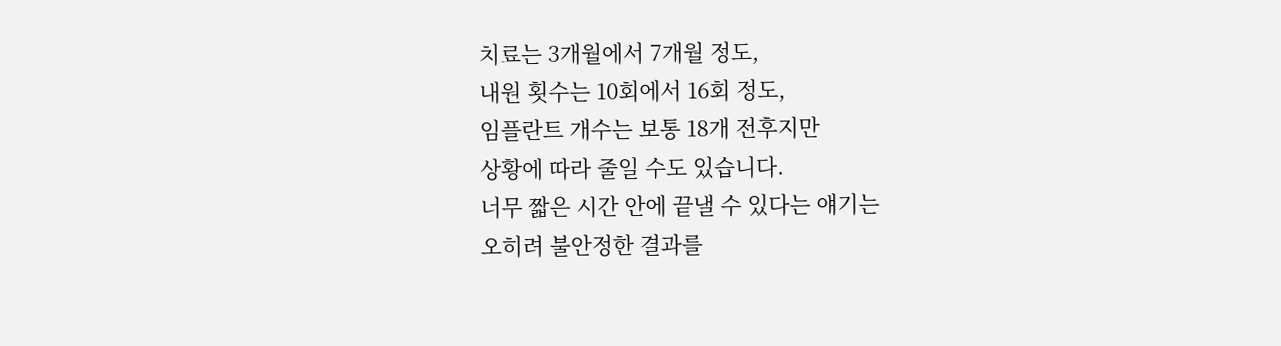치료는 3개월에서 7개월 정도,
내원 횟수는 10회에서 16회 정도,
임플란트 개수는 보통 18개 전후지만
상황에 따라 줄일 수도 있습니다.
너무 짧은 시간 안에 끝낼 수 있다는 얘기는
오히려 불안정한 결과를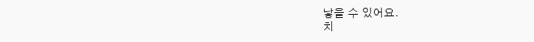낳을 수 있어요.
치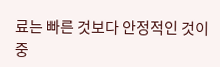료는 빠른 것보다 안정적인 것이 중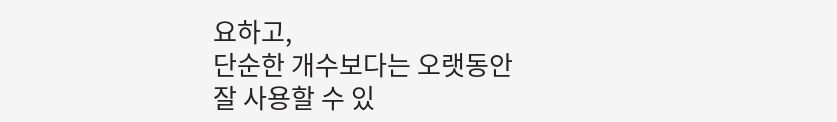요하고,
단순한 개수보다는 오랫동안
잘 사용할 수 있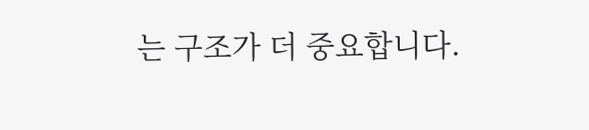는 구조가 더 중요합니다.